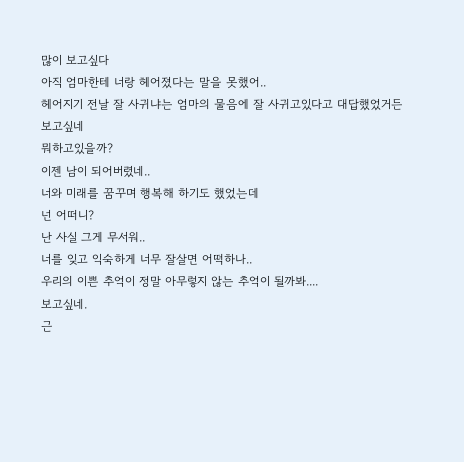많이 보고싶다
아직 엄마한테 너랑 헤어졌다는 말을 못했어..
헤어지기 전날 잘 사귀냐는 엄마의 물음에 잘 사귀고있다고 대답했었거든
보고싶네
뭐하고있을까?
이젠 남이 되어버렸네..
너와 미래를 꿈꾸며 행복해 하기도 했었는데
넌 어떠니?
난 사실 그게 무서워..
너를 잊고 익숙하게 너무 잘살면 어떡하나..
우리의 이쁜 추억이 정말 아무렇지 않는 추억이 될까봐....
보고싶네.
근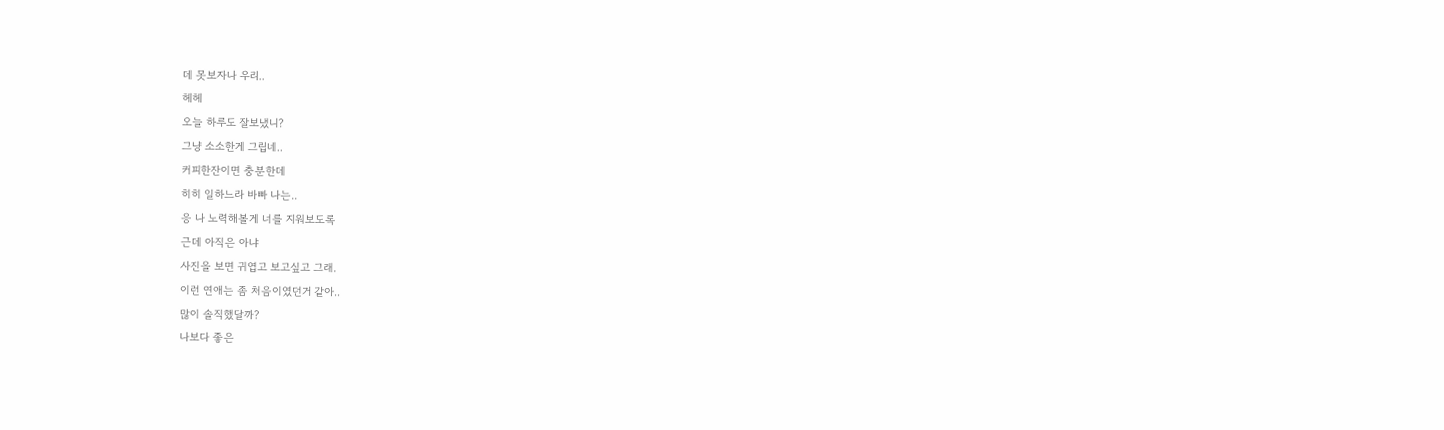데 못보자나 우리..
헤헤
오늘 하루도 잘보냈니?
그냥 소소한게 그립네..
커피한잔이면 충분한데
히히 일하느라 바빠 나는..
응 나 노력해볼게 너를 지워보도록
근데 아직은 아냐
사진을 보면 귀엽고 보고싶고 그래.
이런 연애는 좀 처음이였던거 같아..
많이 솔직했달까?
나보다 좋은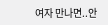여자 만나면..안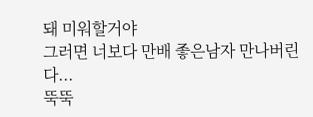돼 미워할거야
그러면 너보다 만배 좋은남자 만나버린다...
뚝뚝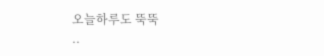오늘하루도 뚝뚝
..